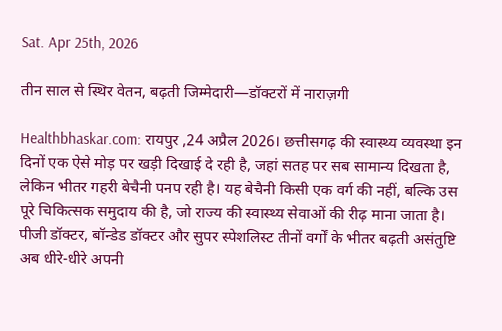Sat. Apr 25th, 2026

तीन साल से स्थिर वेतन, बढ़ती जिम्मेदारी—डॉक्टरों में नाराज़गी

Healthbhaskar.com: रायपुर ,24 अप्रैल 2026। छत्तीसगढ़ की स्वास्थ्य व्यवस्था इन दिनों एक ऐसे मोड़ पर खड़ी दिखाई दे रही है, जहां सतह पर सब सामान्य दिखता है, लेकिन भीतर गहरी बेचैनी पनप रही है। यह बेचैनी किसी एक वर्ग की नहीं, बल्कि उस पूरे चिकित्सक समुदाय की है, जो राज्य की स्वास्थ्य सेवाओं की रीढ़ माना जाता है। पीजी डॉक्टर, बॉन्डेड डॉक्टर और सुपर स्पेशलिस्ट तीनों वर्गों के भीतर बढ़ती असंतुष्टि अब धीरे-धीरे अपनी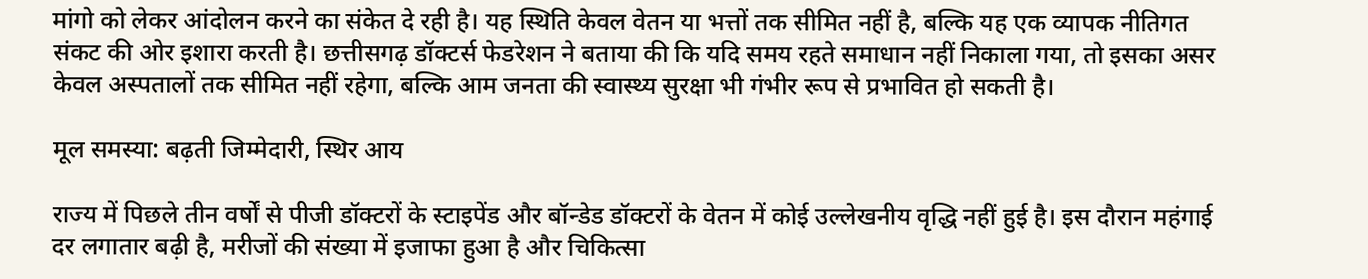मांगो को लेकर आंदोलन करने का संकेत दे रही है। यह स्थिति केवल वेतन या भत्तों तक सीमित नहीं है, बल्कि यह एक व्यापक नीतिगत संकट की ओर इशारा करती है। छत्तीसगढ़ डॉक्टर्स फेडरेशन ने बताया की कि यदि समय रहते समाधान नहीं निकाला गया, तो इसका असर केवल अस्पतालों तक सीमित नहीं रहेगा, बल्कि आम जनता की स्वास्थ्य सुरक्षा भी गंभीर रूप से प्रभावित हो सकती है।

मूल समस्या: बढ़ती जिम्मेदारी, स्थिर आय

राज्य में पिछले तीन वर्षों से पीजी डॉक्टरों के स्टाइपेंड और बॉन्डेड डॉक्टरों के वेतन में कोई उल्लेखनीय वृद्धि नहीं हुई है। इस दौरान महंगाई दर लगातार बढ़ी है, मरीजों की संख्या में इजाफा हुआ है और चिकित्सा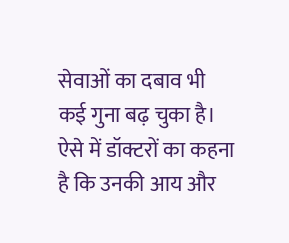सेवाओं का दबाव भी कई गुना बढ़ चुका है। ऐसे में डॉक्टरों का कहना है कि उनकी आय और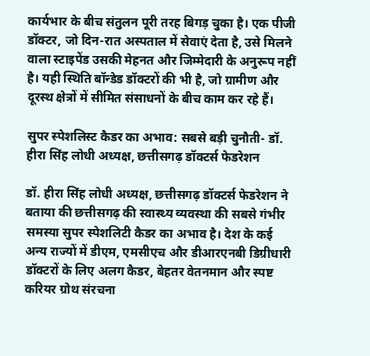कार्यभार के बीच संतुलन पूरी तरह बिगड़ चुका है। एक पीजी डॉक्टर, जो दिन-रात अस्पताल में सेवाएं देता है, उसे मिलने वाला स्टाइपेंड उसकी मेहनत और जिम्मेदारी के अनुरूप नहीं है। यही स्थिति बॉन्डेड डॉक्टरों की भी है, जो ग्रामीण और दूरस्थ क्षेत्रों में सीमित संसाधनों के बीच काम कर रहे हैं।

सुपर स्पेशलिस्ट कैडर का अभाव: सबसे बड़ी चुनौती- डॉ. हीरा सिंह लोधी अध्यक्ष, छत्तीसगढ़ डॉक्टर्स फेडरेशन

डॉ. हीरा सिंह लोधी अध्यक्ष, छत्तीसगढ़ डॉक्टर्स फेडरेशन ने बताया की छत्तीसगढ़ की स्वास्थ्य व्यवस्था की सबसे गंभीर समस्या सुपर स्पेशलिटी कैडर का अभाव है। देश के कई अन्य राज्यों में डीएम, एमसीएच और डीआरएनबी डिग्रीधारी डॉक्टरों के लिए अलग कैडर, बेहतर वेतनमान और स्पष्ट करियर ग्रोथ संरचना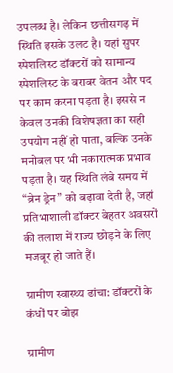उपलब्ध है। लेकिन छत्तीसगढ़ में स्थिति इसके उलट है। यहां सुपर स्पेशलिस्ट डॉक्टरों को सामान्य स्पेशलिस्ट के बराबर वेतन और पद पर काम करना पड़ता है। इससे न केवल उनकी विशेषज्ञता का सही उपयोग नहीं हो पाता, बल्कि उनके मनोबल पर भी नकारात्मक प्रभाव पड़ता है। यह स्थिति लंबे समय में “ब्रेन ड्रेन” को बढ़ावा देती है, जहां प्रतिभाशाली डॉक्टर बेहतर अवसरों की तलाश में राज्य छोड़ने के लिए मजबूर हो जाते हैं।

ग्रामीण स्वास्थ्य ढांचा: डॉक्टरों के कंधों पर बोझ

ग्रामीण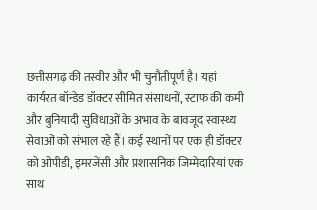छत्तीसगढ़ की तस्वीर और भी चुनौतीपूर्ण है। यहां कार्यरत बॉन्डेड डॉक्टर सीमित संसाधनों, स्टाफ की कमी और बुनियादी सुविधाओं के अभाव के बावजूद स्वास्थ्य सेवाओं को संभाल रहे हैं। कई स्थानों पर एक ही डॉक्टर को ओपीडी, इमरजेंसी और प्रशासनिक जिम्मेदारियां एक साथ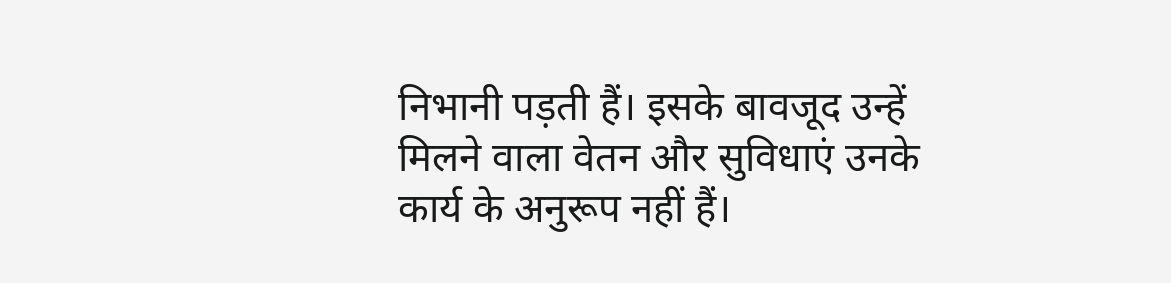निभानी पड़ती हैं। इसके बावजूद उन्हें मिलने वाला वेतन और सुविधाएं उनके कार्य के अनुरूप नहीं हैं।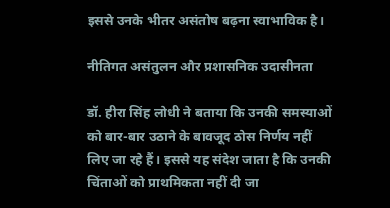इससे उनके भीतर असंतोष बढ़ना स्वाभाविक है।

नीतिगत असंतुलन और प्रशासनिक उदासीनता

डॉ. हीरा सिंह लोधी ने बताया कि उनकी समस्याओं को बार-बार उठाने के बावजूद ठोस निर्णय नहीं लिए जा रहे हैं। इससे यह संदेश जाता है कि उनकी चिंताओं को प्राथमिकता नहीं दी जा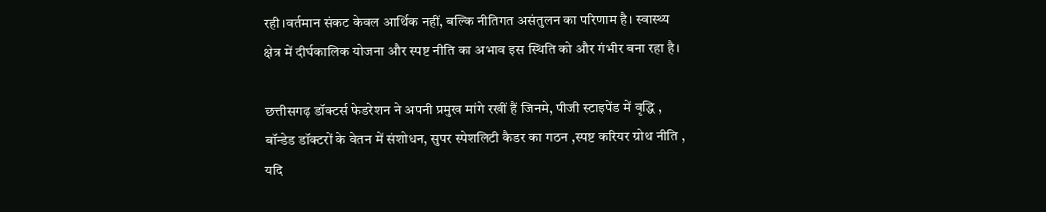रही।वर्तमान संकट केवल आर्थिक नहीं, बल्कि नीतिगत असंतुलन का परिणाम है। स्वास्थ्य क्षेत्र में दीर्घकालिक योजना और स्पष्ट नीति का अभाव इस स्थिति को और गंभीर बना रहा है।

छत्तीसगढ़ डॉक्टर्स फेडरेशन ने अपनी प्रमुख मांगे रखीं हैं जिनमे, पीजी स्टाइपेंड में वृद्धि , बॉन्डेड डॉक्टरों के वेतन में संशोधन, सुपर स्पेशलिटी कैडर का गठन ,स्पष्ट करियर ग्रोथ नीति , यदि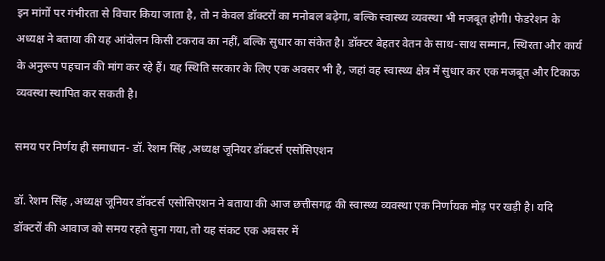इन मांगों पर गंभीरता से विचार किया जाता है, तो न केवल डॉक्टरों का मनोबल बढ़ेगा, बल्कि स्वास्थ्य व्यवस्था भी मजबूत होगी। फेडरेशन के अध्यक्ष ने बताया की यह आंदोलन किसी टकराव का नहीं, बल्कि सुधार का संकेत है। डॉक्टर बेहतर वेतन के साथ-साथ सम्मान, स्थिरता और कार्य के अनुरूप पहचान की मांग कर रहे हैं। यह स्थिति सरकार के लिए एक अवसर भी है, जहां वह स्वास्थ्य क्षेत्र में सुधार कर एक मजबूत और टिकाऊ व्यवस्था स्थापित कर सकती है।

समय पर निर्णय ही समाधान- डॉ. रेशम सिंह ,अध्यक्ष जूनियर डॉक्टर्स एसोसिएशन

डॉ. रेशम सिंह ,अध्यक्ष जूनियर डॉक्टर्स एसोसिएशन ने बताया की आज छत्तीसगढ़ की स्वास्थ्य व्यवस्था एक निर्णायक मोड़ पर खड़ी है। यदि डॉक्टरों की आवाज को समय रहते सुना गया, तो यह संकट एक अवसर में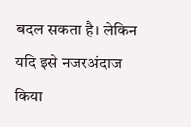बदल सकता है। लेकिन यदि इसे नजरअंदाज किया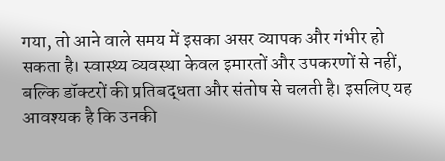गया, तो आने वाले समय में इसका असर व्यापक और गंभीर हो सकता है। स्वास्थ्य व्यवस्था केवल इमारतों और उपकरणों से नहीं, बल्कि डॉक्टरों की प्रतिबद्धता और संतोष से चलती है। इसलिए यह आवश्यक है कि उनकी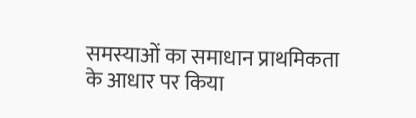समस्याओं का समाधान प्राथमिकता के आधार पर किया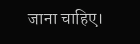जाना चाहिए।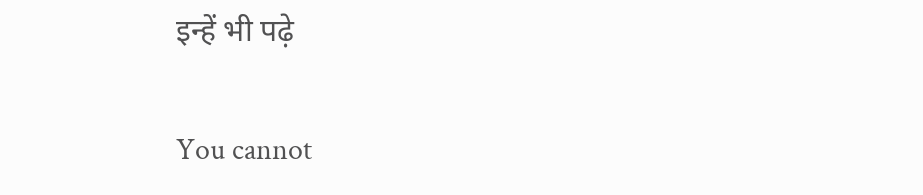इन्हें भी पढ़े

You cannot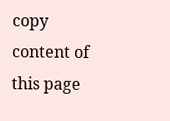copy content of this page